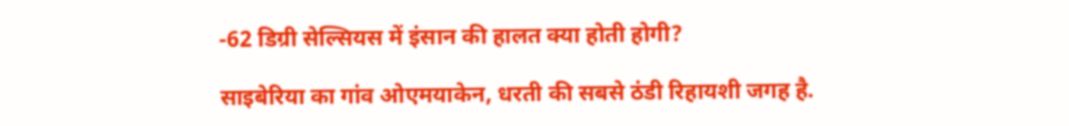-62 डिग्री सेल्सियस में इंसान की हालत क्या होती होगी?

साइबेरिया का गांव ओएमयाकेन, धरती की सबसे ठंडी रिहायशी जगह है.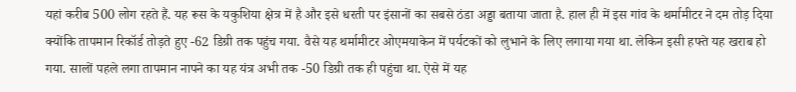यहां करीब 500 लोग रहते हैं. यह रूस के यकुशिया क्षेत्र में है और इसे धरती पर इंसानों का सबसे ठंडा अड्डा बताया जाता है. हाल ही में इस गांव के थर्मामीटर ने दम तोड़ दिया क्योंकि तापमान रिकॉर्ड तोड़ते हुए -62 डिग्री तक पहुंच गया. वैसे यह थर्मामीटर ओएमयाकेन में पर्यटकों को लुभाने के लिए लगाया गया था. लेकिन इसी हफ्ते यह खराब हो गया. सालों पहले लगा तापमान नापने का यह यंत्र अभी तक -50 डिग्री तक ही पहुंचा था. ऐसे में यह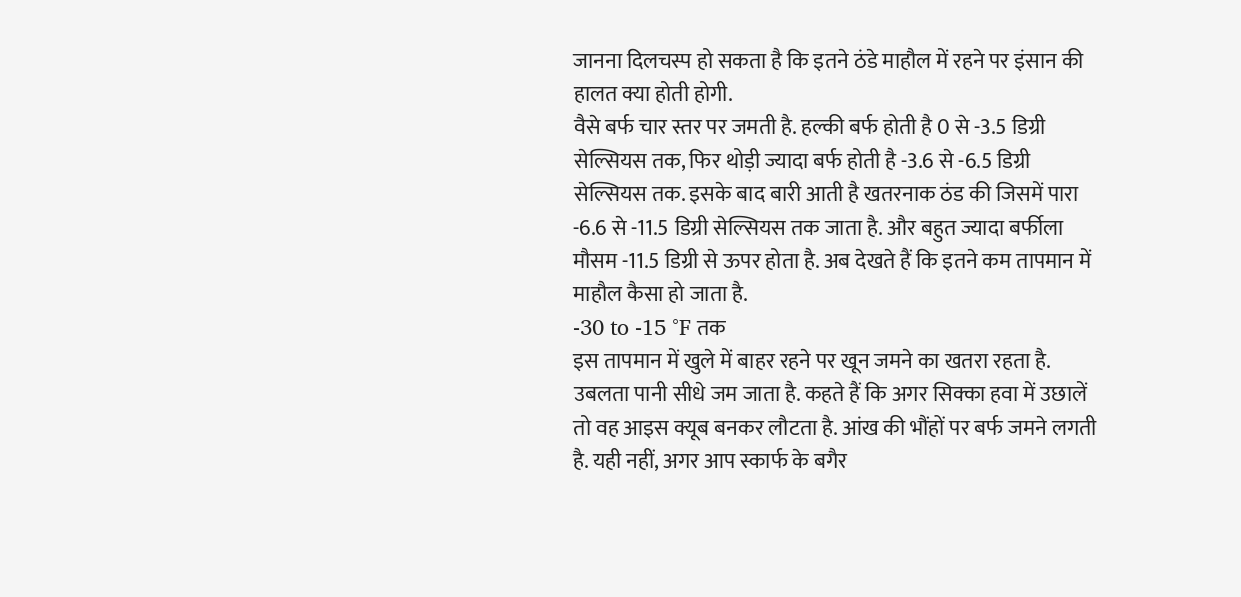जानना दिलचस्प हो सकता है कि इतने ठंडे माहौल में रहने पर इंसान की हालत क्या होती होगी.
वैसे बर्फ चार स्तर पर जमती है. हल्की बर्फ होती है 0 से -3.5 डिग्री सेल्सियस तक, फिर थोड़ी ज्यादा बर्फ होती है -3.6 से -6.5 डिग्री सेल्सियस तक. इसके बाद बारी आती है खतरनाक ठंड की जिसमें पारा -6.6 से -11.5 डिग्री सेल्सियस तक जाता है. और बहुत ज्यादा बर्फीला मौसम -11.5 डिग्री से ऊपर होता है. अब देखते हैं कि इतने कम तापमान में माहौल कैसा हो जाता है.
-30 to -15 °F तक
इस तापमान में खुले में बाहर रहने पर खून जमने का खतरा रहता है. उबलता पानी सीधे जम जाता है. कहते हैं कि अगर सिक्का हवा में उछालें तो वह आइस क्यूब बनकर लौटता है. आंख की भौंहों पर बर्फ जमने लगती है. यही नहीं, अगर आप स्कार्फ के बगैर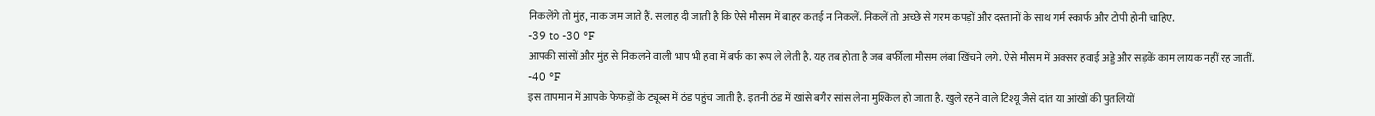निकलेंगे तो मुंह, नाक जम जाते हैं. सलाह दी जाती है कि ऐसे मौसम में बाहर कतई न निकलें. निकलें तो अच्छे से गरम कपड़ों और दस्तानों के साथ गर्म स्कार्फ और टोपी होनी चाहिए.
-39 to -30 °F
आपकी सांसों और मुंह से निकलने वाली भाप भी हवा में बर्फ का रूप ले लेती है. यह तब होता है जब बर्फीला मौसम लंबा खिंचने लगे. ऐसे मौसम में अक्सर हवाई अड्डे और सड़कें काम लायक नहीं रह जातीं.
-40 °F
इस तापमान में आपके फेफड़ों के ट्यूब्स में ठंड पहुंच जाती है. इतनी ठंड में खांसे बगैर सांस लेना मुश्किल हो जाता है. खुले रहने वाले टिश्यू जैसे दांत या आंखों की पुतलियों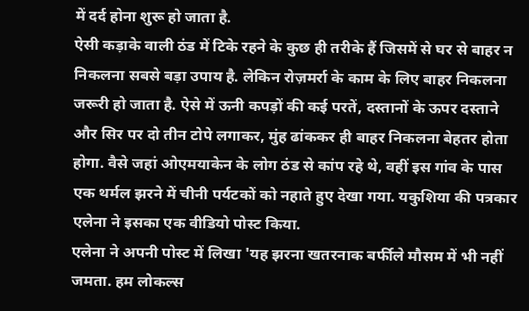में दर्द होना शुरू हो जाता है.
ऐसी कड़ाके वाली ठंड में टिके रहने के कुछ ही तरीके हैं जिसमें से घर से बाहर न निकलना सबसे बड़ा उपाय है. लेकिन रोज़मर्रा के काम के लिए बाहर निकलना जरूरी हो जाता है. ऐसे में ऊनी कपड़ों की कई परतें, दस्तानों के ऊपर दस्ताने और सिर पर दो तीन टोपे लगाकर, मुंह ढांककर ही बाहर निकलना बेहतर होता होगा. वैसे जहां ओएमयाकेन के लोग ठंड से कांप रहे थे, वहीं इस गांव के पास एक थर्मल झरने में चीनी पर्यटकों को नहाते हुए देखा गया. यकुशिया की पत्रकार एलेना ने इसका एक वीडियो पोस्ट किया.
एलेना ने अपनी पोस्ट में लिखा 'यह झरना खतरनाक बर्फीले मौसम में भी नहीं जमता. हम लोकल्स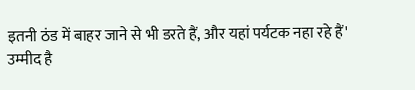इतनी ठंड में बाहर जाने से भी डरते हैं, और यहां पर्यटक नहा रहे हैं'
उम्मीद है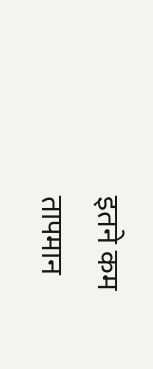इतने कम तापमान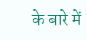के बारे में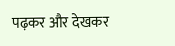पढ़कर और देखकर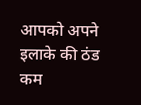आपको अपने इलाके की ठंड कम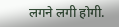लगने लगी होगी.